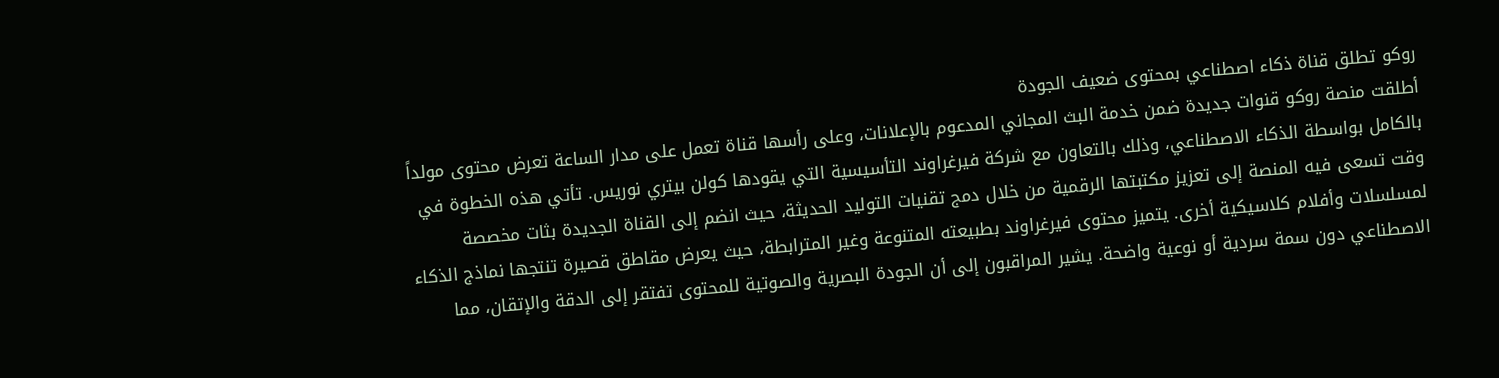روكو تطلق قناة ذكاء اصطناعي بمحتوى ضعيف الجودة
أطلقت منصة روكو قنوات جديدة ضمن خدمة البث المجاني المدعوم بالإعلانات، وعلى رأسها قناة تعمل على مدار الساعة تعرض محتوى مولداً بالكامل بواسطة الذكاء الاصطناعي، وذلك بالتعاون مع شركة فيرغراوند التأسيسية التي يقودها كولن بيتري نوريس. تأتي هذه الخطوة في وقت تسعى فيه المنصة إلى تعزيز مكتبتها الرقمية من خلال دمج تقنيات التوليد الحديثة، حيث انضم إلى القناة الجديدة بثات مخصصة لمسلسلات وأفلام كلاسيكية أخرى. يتميز محتوى فيرغراوند بطبيعته المتنوعة وغير المترابطة، حيث يعرض مقاطق قصيرة تنتجها نماذج الذكاء الاصطناعي دون سمة سردية أو نوعية واضحة. يشير المراقبون إلى أن الجودة البصرية والصوتية للمحتوى تفتقر إلى الدقة والإتقان، مما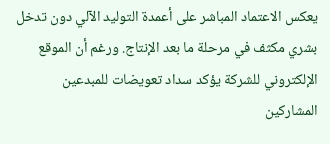يعكس الاعتماد المباشر على أعمدة التوليد الآلي دون تدخل بشري مكثف في مرحلة ما بعد الإنتاج. ورغم أن الموقع الإلكتروني للشركة يؤكد سداد تعويضات للمبدعين المشاركين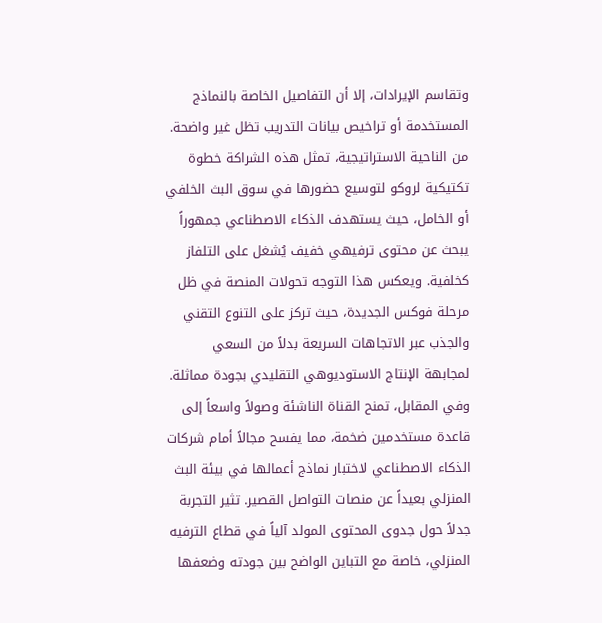وتقاسم الإيرادات، إلا أن التفاصيل الخاصة بالنماذج المستخدمة أو تراخيص بيانات التدريب تظل غير واضحة. من الناحية الاستراتيجية، تمثل هذه الشراكة خطوة تكتيكية لروكو لتوسيع حضورها في سوق البث الخلفي أو الخامل، حيث يستهدف الذكاء الاصطناعي جمهوراً يبحث عن محتوى ترفيهي خفيف يُشغل على التلفاز كخلفية. ويعكس هذا التوجه تحولات المنصة في ظل مرحلة فوكس الجديدة، حيث تركز على التنوع التقني والجذب عبر الاتجاهات السريعة بدلاً من السعي لمجابهة الإنتاج الاستوديوهي التقليدي بجودة مماثلة. وفي المقابل، تمنح القناة الناشئة وصولاً واسعاً إلى قاعدة مستخدمين ضخمة، مما يفسح مجالاً أمام شركات الذكاء الاصطناعي لاختبار نماذج أعمالها في بيئة البث المنزلي بعيداً عن منصات التواصل القصير. تثير التجربة جدلاً حول جدوى المحتوى المولد آلياً في قطاع الترفيه المنزلي، خاصة مع التباين الواضح بين جودته وضعفها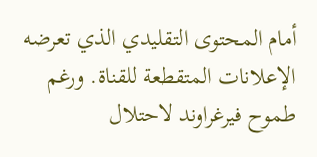أمام المحتوى التقليدي الذي تعرضه الإعلانات المتقطعة للقناة. ورغم طموح فيرغراوند لاحتلال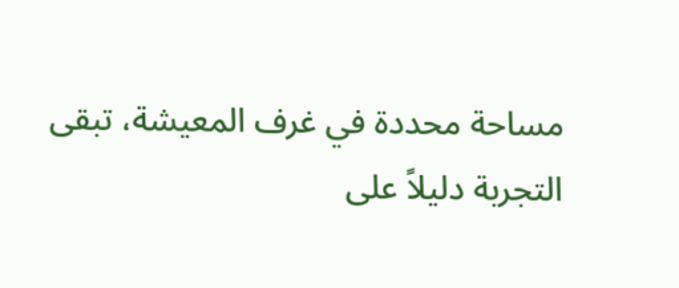مساحة محددة في غرف المعيشة، تبقى التجربة دليلاً على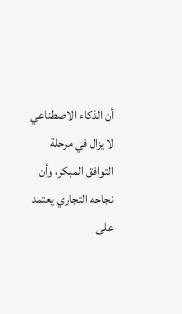أن الذكاء الاصطناعي لا يزال في مرحلة التوافق المبكر، وأن نجاحه التجاري يعتمد على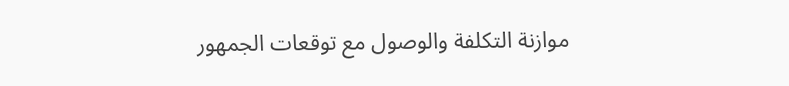موازنة التكلفة والوصول مع توقعات الجمهور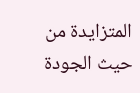المتزايدة من حيث الجودة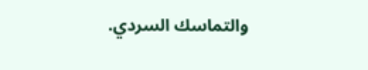والتماسك السردي.